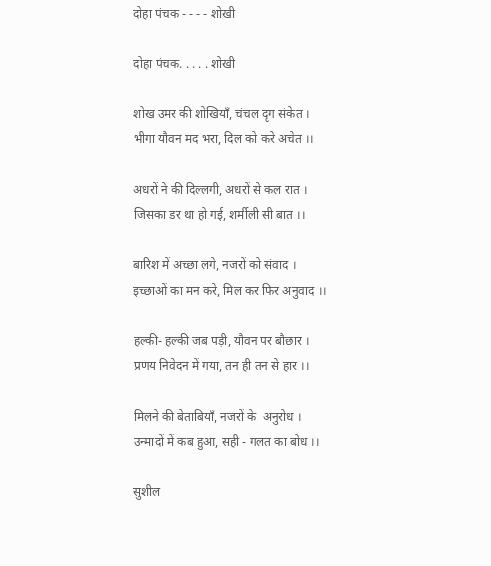दोहा पंचक - - - - शोखी

दोहा पंचक. . . . . शोखी

शोख उमर की शोखियाँ, चंचल दृग संकेत ।
भीगा यौवन मद भरा, दिल को करे अचेत ।।

अधरों ने की दिल्लगी, अधरों से कल रात ।
जिसका डर था हो गई, शर्मीली सी बात ।।

बारिश में अच्छा लगे, नजरों को संवाद ।
इच्छाओं का मन करे, मिल कर फिर अनुवाद ।।

हल्की- हल्की जब पड़ी, यौवन पर बौछार ।
प्रणय निवेदन में गया, तन ही तन से हार ।।

मिलने की बेताबियाँ, नजरों के  अनुरोध ।
उन्मादों में कब हुआ, सही - गलत का बोध ।।

सुशील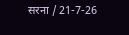सरना / 21-7-26